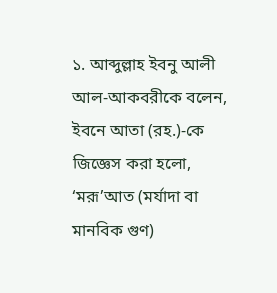১. আব্দুল্লাহ ইবনু আলী আল-আকবরীকে বলেন, ইবনে আতা (রহ.)-কে জিজ্ঞেস করা হলো, ‘মরূ’আত (মর্যাদা বা মানবিক গুণ)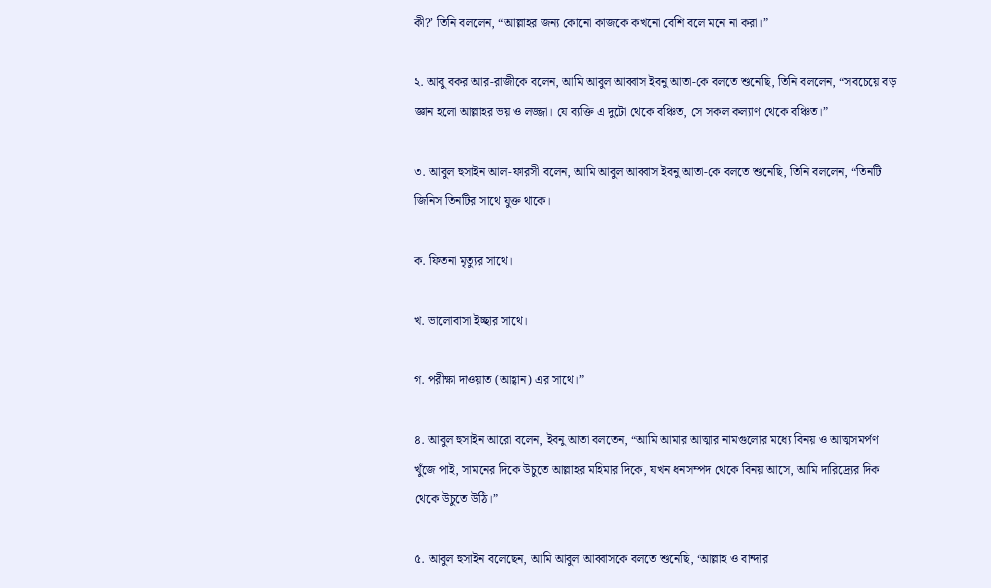কী?’ তিনি বললেন, “আল্লাহর জন্য কোনো কাজকে কখনো বেশি বলে মনে না করা।”

২. আবু বকর আর-রাজীকে বলেন, আমি আবুল আব্বাস ইবনু আতা-কে বলতে শুনেছি, তিনি বললেন, “সবচেয়ে বড় জ্ঞান হলো আল্লাহর ভয় ও লজ্জা। যে ব্যক্তি এ দুটো থেকে বঞ্চিত, সে সকল কল্যাণ থেকে বঞ্চিত।”

৩. আবুল হুসাইন আল-ফারসী বলেন, আমি আবুল আব্বাস ইবনু আতা-কে বলতে শুনেছি, তিনি বললেন, “তিনটি জিনিস তিনটির সাথে যুক্ত থাকে।

ক. ফিতনা মৃত্যুর সাথে।

খ. ভালোবাসা ইচ্ছার সাথে।

গ. পরীক্ষা দাওয়াত (আহ্বান) এর সাথে।”

৪. আবুল হুসাইন আরো বলেন, ইবনু আতা বলতেন, “আমি আমার আত্মার নামগুলোর মধ্যে বিনয় ও আত্মসমর্পণ খুঁজে পাই, সামনের দিকে উচুতে আল্লাহর মহিমার দিকে, যখন ধনসম্পদ থেকে বিনয় আসে, আমি দারিদ্র্যের দিক থেকে উচুতে উঠি।”

৫. আবুল হুসাইন বলেছেন, আমি আবুল আব্বাসকে বলতে শুনেছি, ‘আল্লাহ ও বান্দার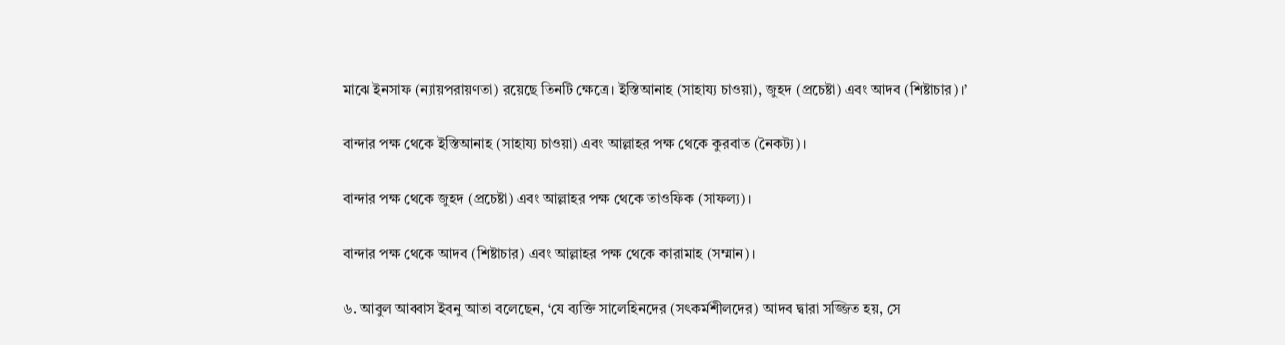মাঝে ইনসাফ (ন্যায়পরায়ণতা) রয়েছে তিনটি ক্ষেত্রে। ইস্তিআনাহ (সাহায্য চাওয়া), জুহদ (প্রচেষ্টা) এবং আদব (শিষ্টাচার)।’

বান্দার পক্ষ থেকে ইস্তিআনাহ (সাহায্য চাওয়া) এবং আল্লাহর পক্ষ থেকে কুরবাত (নৈকট্য)।

বান্দার পক্ষ থেকে জুহদ (প্রচেষ্টা) এবং আল্লাহর পক্ষ থেকে তাওফিক (সাফল্য)।

বান্দার পক্ষ থেকে আদব (শিষ্টাচার) এবং আল্লাহর পক্ষ থেকে কারামাহ (সম্মান)।

৬. আবুল আব্বাস ইবনু আতা বলেছেন, ‘যে ব্যক্তি সালেহিনদের (সৎকর্মশীলদের) আদব দ্বারা সজ্জিত হয়, সে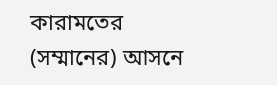কারামতের (সম্মানের) আসনে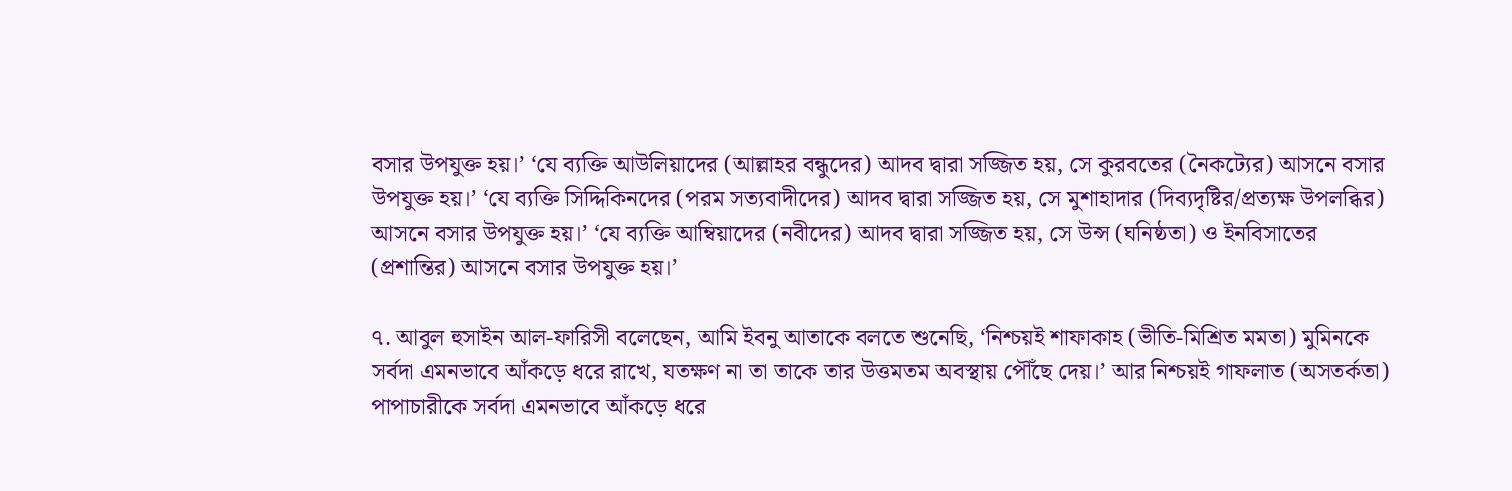বসার উপযুক্ত হয়।’ ‘যে ব্যক্তি আউলিয়াদের (আল্লাহর বন্ধুদের) আদব দ্বারা সজ্জিত হয়, সে কুরবতের (নৈকট্যের) আসনে বসার উপযুক্ত হয়।’ ‘যে ব্যক্তি সিদ্দিকিনদের (পরম সত্যবাদীদের) আদব দ্বারা সজ্জিত হয়, সে মুশাহাদার (দিব্যদৃষ্টির/প্রত্যক্ষ উপলব্ধির) আসনে বসার উপযুক্ত হয়।’ ‘যে ব্যক্তি আম্বিয়াদের (নবীদের) আদব দ্বারা সজ্জিত হয়, সে উন্স (ঘনিষ্ঠতা) ও ইনবিসাতের (প্রশান্তির) আসনে বসার উপযুক্ত হয়।’

৭. আবুল হুসাইন আল-ফারিসী বলেছেন, আমি ইবনু আতাকে বলতে শুনেছি, ‘নিশ্চয়ই শাফাকাহ (ভীতি-মিশ্রিত মমতা) মুমিনকে সর্বদা এমনভাবে আঁকড়ে ধরে রাখে, যতক্ষণ না তা তাকে তার উত্তমতম অবস্থায় পৌঁছে দেয়।’ আর নিশ্চয়ই গাফলাত (অসতর্কতা) পাপাচারীকে সর্বদা এমনভাবে আঁকড়ে ধরে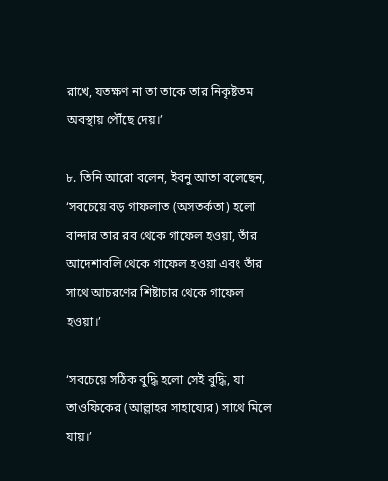রাখে, যতক্ষণ না তা তাকে তার নিকৃষ্টতম অবস্থায় পৌঁছে দেয়।’

৮. তিনি আরো বলেন, ইবনু আতা বলেছেন, ‘সবচেয়ে বড় গাফলাত (অসতর্কতা) হলো বান্দার তার রব থেকে গাফেল হওয়া, তাঁর আদেশাবলি থেকে গাফেল হওয়া এবং তাঁর সাথে আচরণের শিষ্টাচার থেকে গাফেল হওয়া।’

‘সবচেয়ে সঠিক বুদ্ধি হলো সেই বুদ্ধি, যা তাওফিকের (আল্লাহর সাহায্যের) সাথে মিলে যায়।’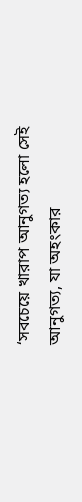‘সবচেয়ে খারাপ আনুগত্য হলো সেই আনুগত্য, যা অহংকার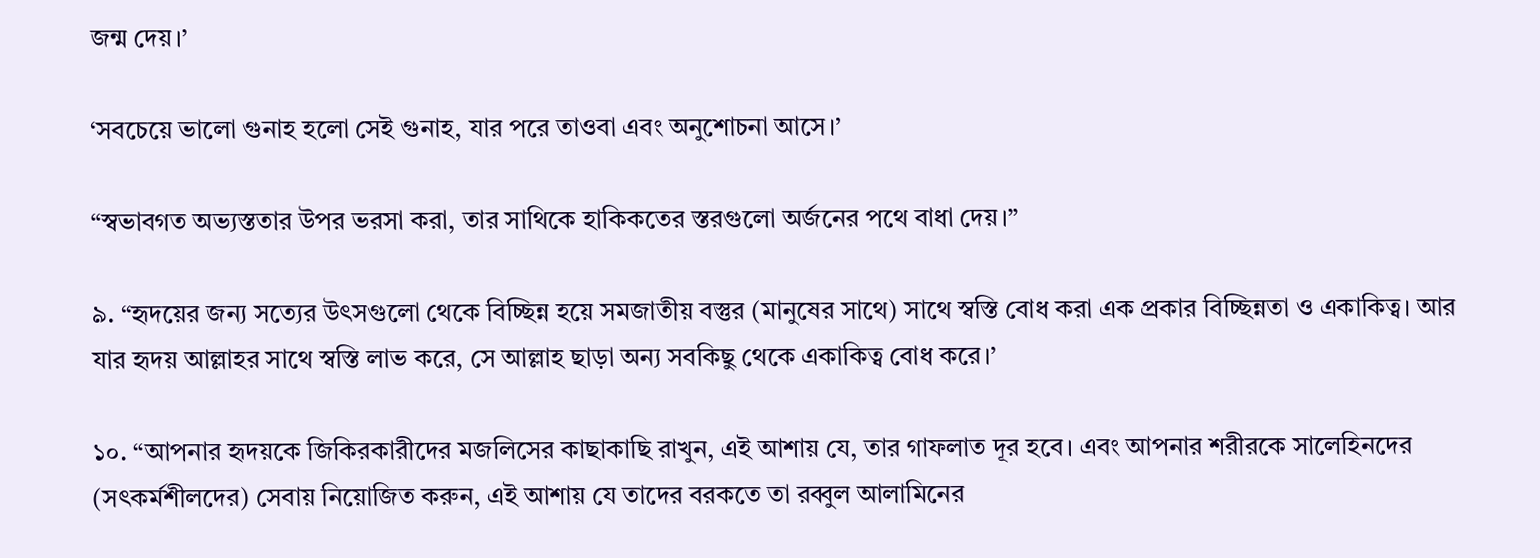জন্ম দেয়।’

‘সবচেয়ে ভালো গুনাহ হলো সেই গুনাহ, যার পরে তাওবা এবং অনুশোচনা আসে।’

“স্বভাবগত অভ্যস্ততার উপর ভরসা করা, তার সাথিকে হাকিকতের স্তরগুলো অর্জনের পথে বাধা দেয়।”

৯. “হৃদয়ের জন্য সত্যের উৎসগুলো থেকে বিচ্ছিন্ন হয়ে সমজাতীয় বস্তুর (মানুষের সাথে) সাথে স্বস্তি বোধ করা এক প্রকার বিচ্ছিন্নতা ও একাকিত্ব। আর যার হৃদয় আল্লাহর সাথে স্বস্তি লাভ করে, সে আল্লাহ ছাড়া অন্য সবকিছু থেকে একাকিত্ব বোধ করে।’

১০. “আপনার হৃদয়কে জিকিরকারীদের মজলিসের কাছাকাছি রাখুন, এই আশায় যে, তার গাফলাত দূর হবে। এবং আপনার শরীরকে সালেহিনদের (সৎকর্মশীলদের) সেবায় নিয়োজিত করুন, এই আশায় যে তাদের বরকতে তা রব্বুল আলামিনের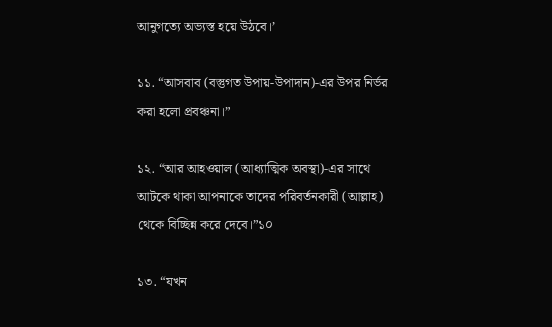আনুগত্যে অভ্যস্ত হয়ে উঠবে।’

১১. “আসবাব (বস্তুগত উপায়-উপাদান)-এর উপর নির্ভর করা হলো প্রবঞ্চনা।”

১২. “আর আহওয়াল (আধ্যাত্মিক অবস্থা)-এর সাথে আটকে থাকা আপনাকে তাদের পরিবর্তনকারী (আল্লাহ) থেকে বিচ্ছিন্ন করে দেবে।”১০

১৩. “যখন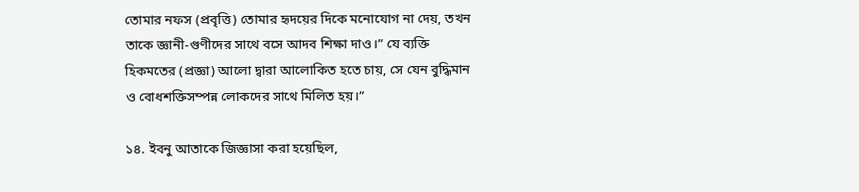তোমার নফস (প্রবৃত্তি) তোমার হৃদয়ের দিকে মনোযোগ না দেয়, তখন তাকে জ্ঞানী-গুণীদের সাথে বসে আদব শিক্ষা দাও।” যে ব্যক্তি হিকমতের (প্রজ্ঞা) আলো দ্বারা আলোকিত হতে চায়, সে যেন বুদ্ধিমান ও বোধশক্তিসম্পন্ন লোকদের সাথে মিলিত হয়।”

১৪. ইবনু আতাকে জিজ্ঞাসা করা হয়েছিল,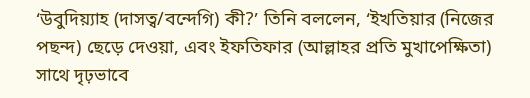‘উবুদিয়্যাহ (দাসত্ব/বন্দেগি) কী?’ তিনি বললেন, ‘ইখতিয়ার (নিজের পছন্দ) ছেড়ে দেওয়া, এবং ইফতিফার (আল্লাহর প্রতি মুখাপেক্ষিতা) সাথে দৃঢ়ভাবে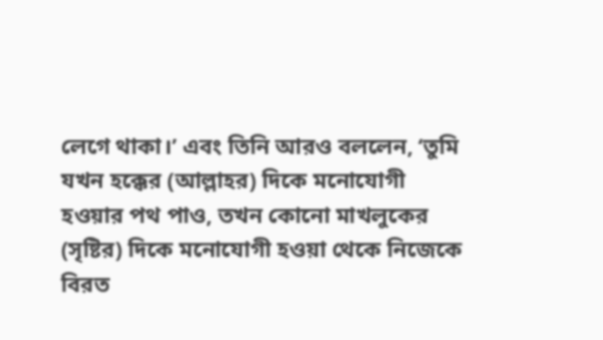লেগে থাকা।’ এবং তিনি আরও বললেন, ‘তুমি যখন হক্কের (আল্লাহর) দিকে মনোযোগী হওয়ার পথ পাও, তখন কোনো মাখলুকের (সৃষ্টির) দিকে মনোযোগী হওয়া থেকে নিজেকে বিরত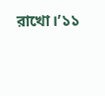রাখো।’১১